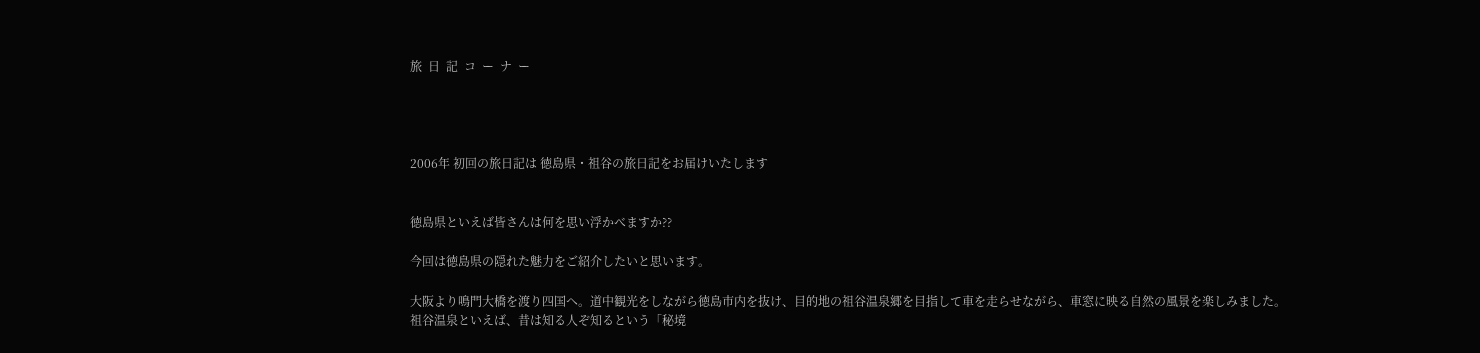旅  日  記  コ  ー  ナ  ー




2006年 初回の旅日記は 徳島県・祖谷の旅日記をお届けいたします


徳島県といえば皆さんは何を思い浮かべますか??

今回は徳島県の隠れた魅力をご紹介したいと思います。

大阪より鳴門大橋を渡り四国へ。道中観光をしながら徳島市内を抜け、目的地の祖谷温泉郷を目指して車を走らせながら、車窓に映る自然の風景を楽しみました。
祖谷温泉といえば、昔は知る人ぞ知るという「秘境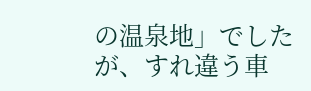の温泉地」でしたが、すれ違う車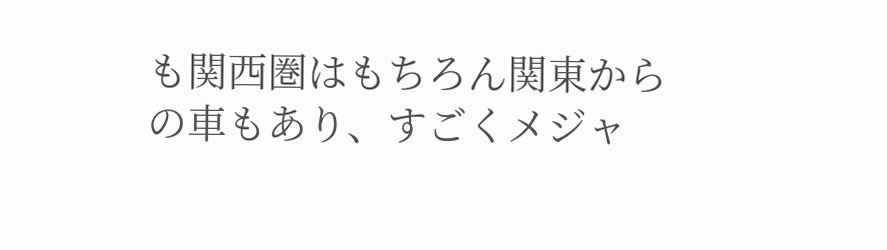も関西圏はもちろん関東からの車もあり、すごくメジャ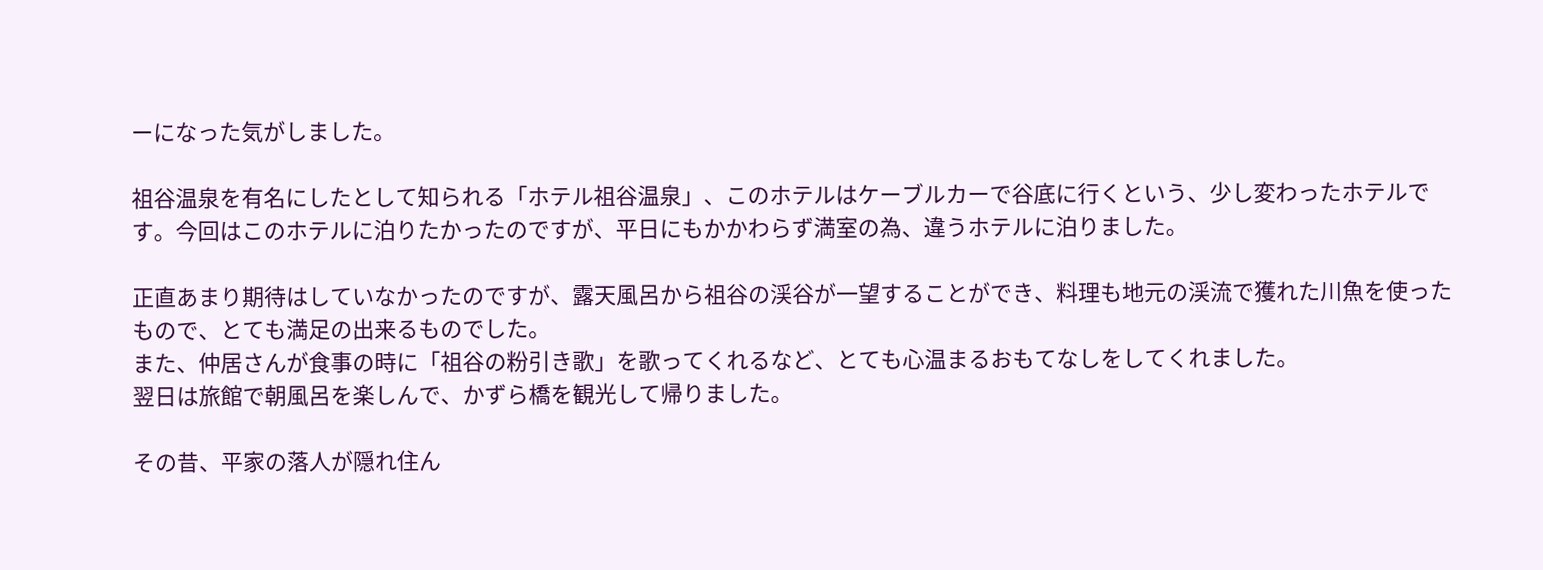ーになった気がしました。

祖谷温泉を有名にしたとして知られる「ホテル祖谷温泉」、このホテルはケーブルカーで谷底に行くという、少し変わったホテルです。今回はこのホテルに泊りたかったのですが、平日にもかかわらず満室の為、違うホテルに泊りました。

正直あまり期待はしていなかったのですが、露天風呂から祖谷の渓谷が一望することができ、料理も地元の渓流で獲れた川魚を使ったもので、とても満足の出来るものでした。
また、仲居さんが食事の時に「祖谷の粉引き歌」を歌ってくれるなど、とても心温まるおもてなしをしてくれました。
翌日は旅館で朝風呂を楽しんで、かずら橋を観光して帰りました。

その昔、平家の落人が隠れ住ん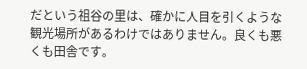だという祖谷の里は、確かに人目を引くような観光場所があるわけではありません。良くも悪くも田舎です。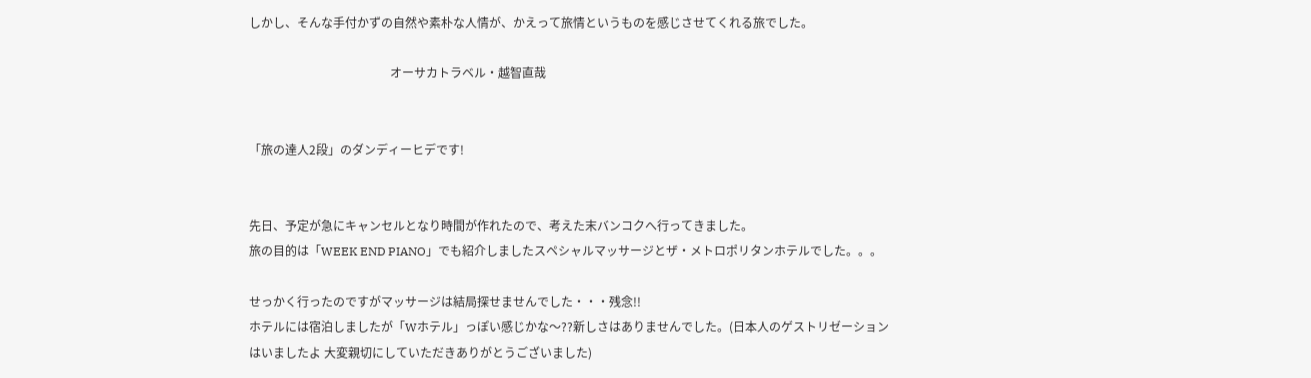しかし、そんな手付かずの自然や素朴な人情が、かえって旅情というものを感じさせてくれる旅でした。

                                               オーサカトラベル・越智直哉


「旅の達人2段」のダンディーヒデです!


先日、予定が急にキャンセルとなり時間が作れたので、考えた末バンコクへ行ってきました。
旅の目的は「WEEK END PIANO」でも紹介しましたスペシャルマッサージとザ・メトロポリタンホテルでした。。。

せっかく行ったのですがマッサージは結局探せませんでした・・・残念!!
ホテルには宿泊しましたが「Wホテル」っぽい感じかな〜??新しさはありませんでした。(日本人のゲストリゼーションはいましたよ 大変親切にしていただきありがとうございました)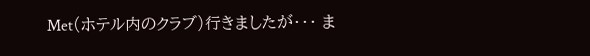Met(ホテル内のクラブ)行きましたが・・・ ま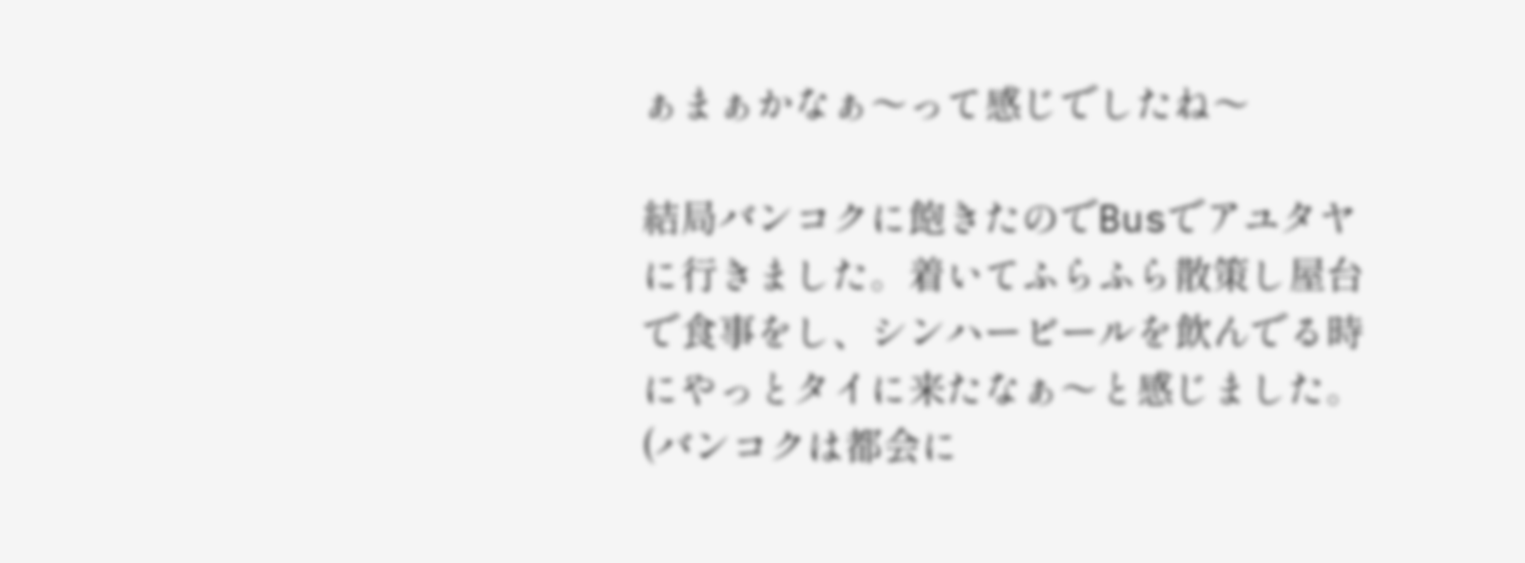ぁまぁかなぁ〜って感じでしたね〜

結局バンコクに飽きたのでBusでアユタヤに行きました。着いてふらふら散策し屋台で食事をし、シンハービールを飲んでる時にやっとタイに来たなぁ〜と感じました。
(バンコクは都会に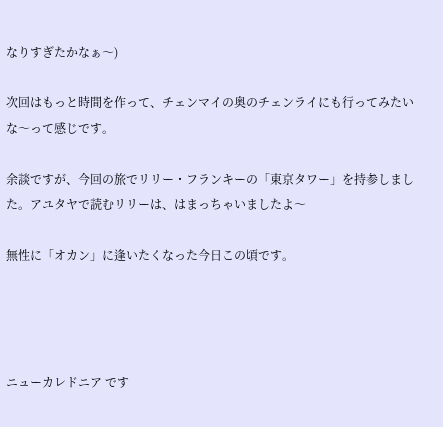なりすぎたかなぁ〜)

次回はもっと時間を作って、チェンマイの奥のチェンライにも行ってみたいな〜って感じです。

余談ですが、今回の旅でリリー・フランキーの「東京タワー」を持参しました。アユタヤで読むリリーは、はまっちゃいましたよ〜

無性に「オカン」に逢いたくなった今日この頃です。




ニューカレドニア です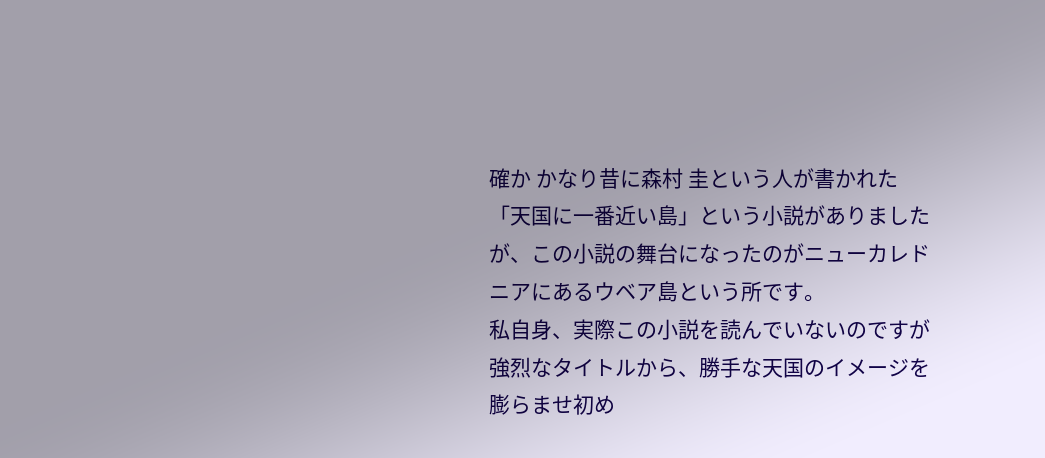確か かなり昔に森村 圭という人が書かれた「天国に一番近い島」という小説がありましたが、この小説の舞台になったのがニューカレドニアにあるウベア島という所です。
私自身、実際この小説を読んでいないのですが強烈なタイトルから、勝手な天国のイメージを膨らませ初め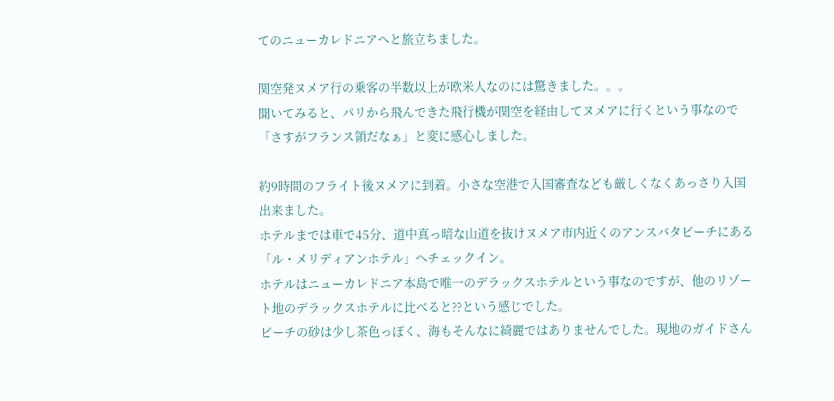てのニューカレドニアへと旅立ちました。

関空発ヌメア行の乗客の半数以上が欧米人なのには驚きました。。。
聞いてみると、パリから飛んできた飛行機が関空を経由してヌメアに行くという事なので「さすがフランス領だなぁ」と変に感心しました。

約9時間のフライト後ヌメアに到着。小さな空港で入国審査なども厳しくなくあっさり入国出来ました。
ホテルまでは車で45分、道中真っ暗な山道を抜けヌメア市内近くのアンスバタビーチにある「ル・メリディアンホテル」へチェックイン。
ホテルはニューカレドニア本島で唯一のデラックスホテルという事なのですが、他のリゾート地のデラックスホテルに比べると??という感じでした。
ビーチの砂は少し茶色っぽく、海もそんなに綺麗ではありませんでした。現地のガイドさん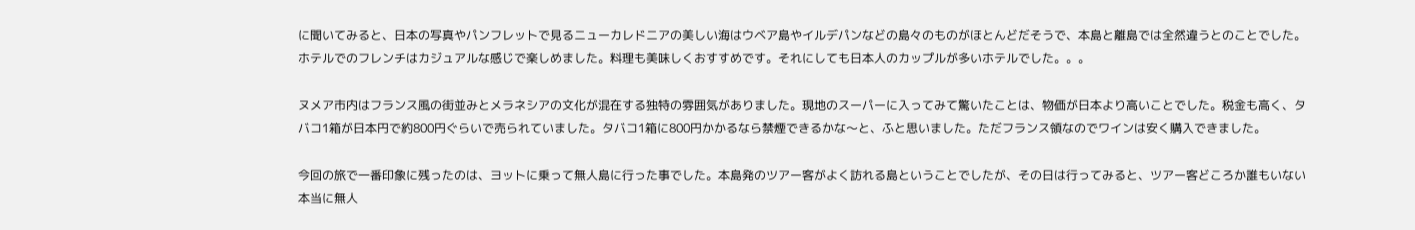に聞いてみると、日本の写真やパンフレットで見るニューカレドニアの美しい海はウベア島やイルデパンなどの島々のものがほとんどだそうで、本島と離島では全然違うとのことでした。ホテルでのフレンチはカジュアルな感じで楽しめました。料理も美味しくおすすめです。それにしても日本人のカップルが多いホテルでした。。。

ヌメア市内はフランス風の街並みとメラネシアの文化が混在する独特の雰囲気がありました。現地のスーパーに入ってみて驚いたことは、物価が日本より高いことでした。税金も高く、タバコ1箱が日本円で約800円ぐらいで売られていました。タバコ1箱に800円かかるなら禁煙できるかな〜と、ふと思いました。ただフランス領なのでワインは安く購入できました。

今回の旅で一番印象に残ったのは、ヨットに乗って無人島に行った事でした。本島発のツアー客がよく訪れる島ということでしたが、その日は行ってみると、ツアー客どころか誰もいない本当に無人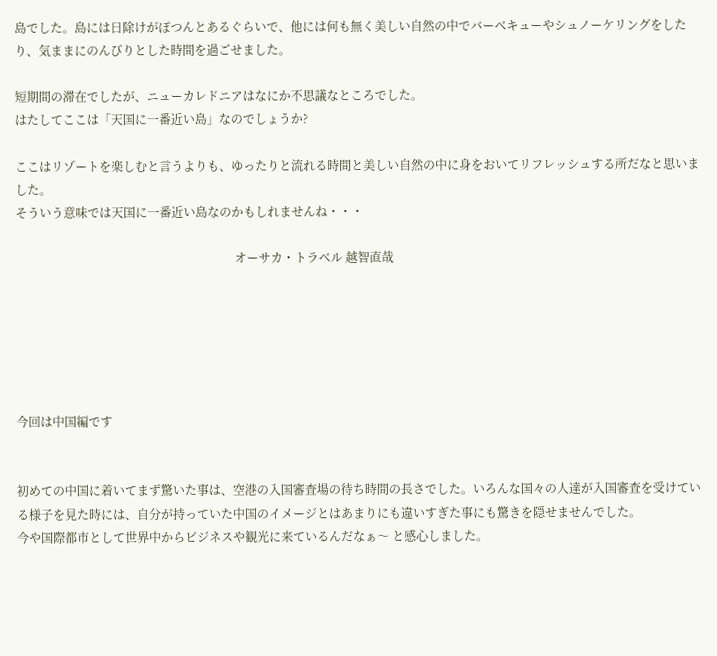島でした。島には日除けがぽつんとあるぐらいで、他には何も無く美しい自然の中でバーベキューやシュノーケリングをしたり、気ままにのんびりとした時間を過ごせました。

短期間の滞在でしたが、ニューカレドニアはなにか不思議なところでした。
はたしてここは「天国に一番近い島」なのでしょうか?

ここはリゾートを楽しむと言うよりも、ゆったりと流れる時間と美しい自然の中に身をおいてリフレッシュする所だなと思いました。
そういう意味では天国に一番近い島なのかもしれませんね・・・

                                                                         オーサカ・トラベル 越智直哉






今回は中国編です


初めての中国に着いてまず驚いた事は、空港の入国審査場の待ち時間の長さでした。いろんな国々の人達が入国審査を受けている様子を見た時には、自分が持っていた中国のイメージとはあまりにも違いすぎた事にも驚きを隠せませんでした。
今や国際都市として世界中からビジネスや観光に来ているんだなぁ〜 と感心しました。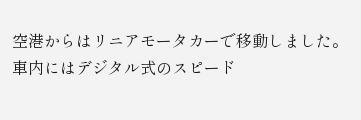空港からはリニアモータカーで移動しました。車内にはデジタル式のスピード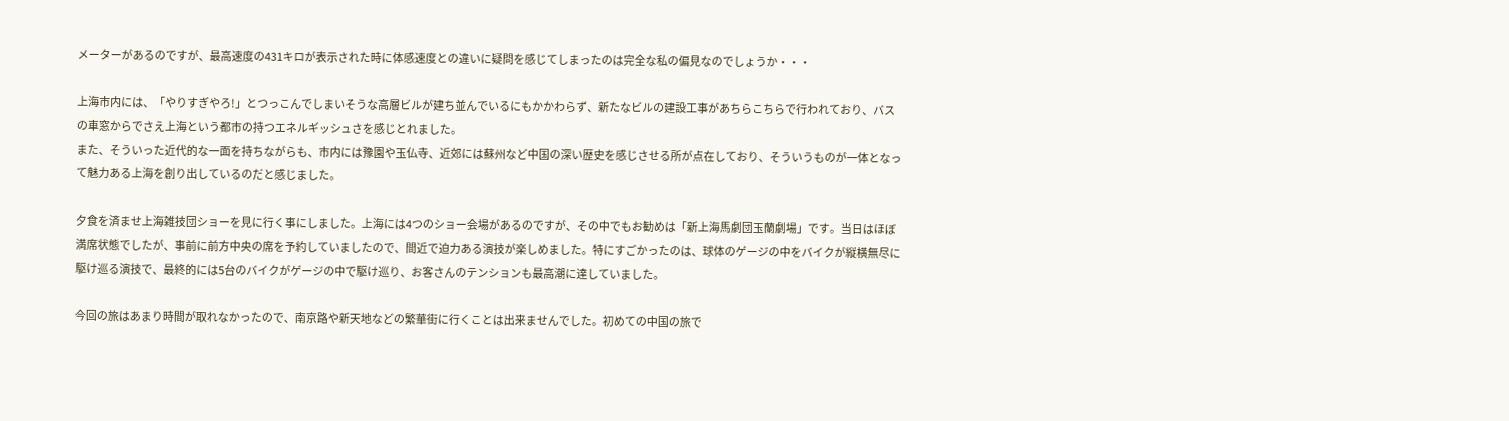メーターがあるのですが、最高速度の431キロが表示された時に体感速度との違いに疑問を感じてしまったのは完全な私の偏見なのでしょうか・・・

上海市内には、「やりすぎやろ!」とつっこんでしまいそうな高層ビルが建ち並んでいるにもかかわらず、新たなビルの建設工事があちらこちらで行われており、バスの車窓からでさえ上海という都市の持つエネルギッシュさを感じとれました。
また、そういった近代的な一面を持ちながらも、市内には豫園や玉仏寺、近郊には蘇州など中国の深い歴史を感じさせる所が点在しており、そういうものが一体となって魅力ある上海を創り出しているのだと感じました。

夕食を済ませ上海雑技団ショーを見に行く事にしました。上海には4つのショー会場があるのですが、その中でもお勧めは「新上海馬劇団玉蘭劇場」です。当日はほぼ満席状態でしたが、事前に前方中央の席を予約していましたので、間近で迫力ある演技が楽しめました。特にすごかったのは、球体のゲージの中をバイクが縦横無尽に駆け巡る演技で、最終的には5台のバイクがゲージの中で駆け巡り、お客さんのテンションも最高潮に達していました。

今回の旅はあまり時間が取れなかったので、南京路や新天地などの繁華街に行くことは出来ませんでした。初めての中国の旅で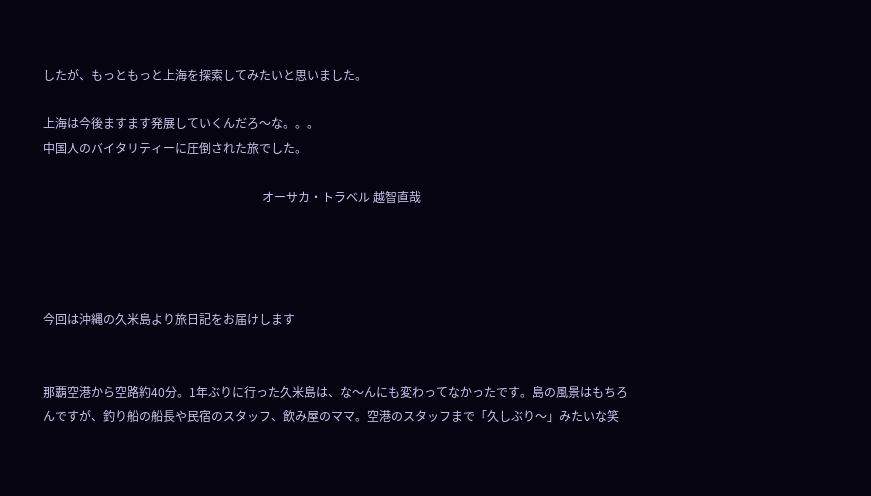したが、もっともっと上海を探索してみたいと思いました。

上海は今後ますます発展していくんだろ〜な。。。
中国人のバイタリティーに圧倒された旅でした。

                                                                         オーサカ・トラベル 越智直哉




今回は沖縄の久米島より旅日記をお届けします


那覇空港から空路約40分。1年ぶりに行った久米島は、な〜んにも変わってなかったです。島の風景はもちろんですが、釣り船の船長や民宿のスタッフ、飲み屋のママ。空港のスタッフまで「久しぶり〜」みたいな笑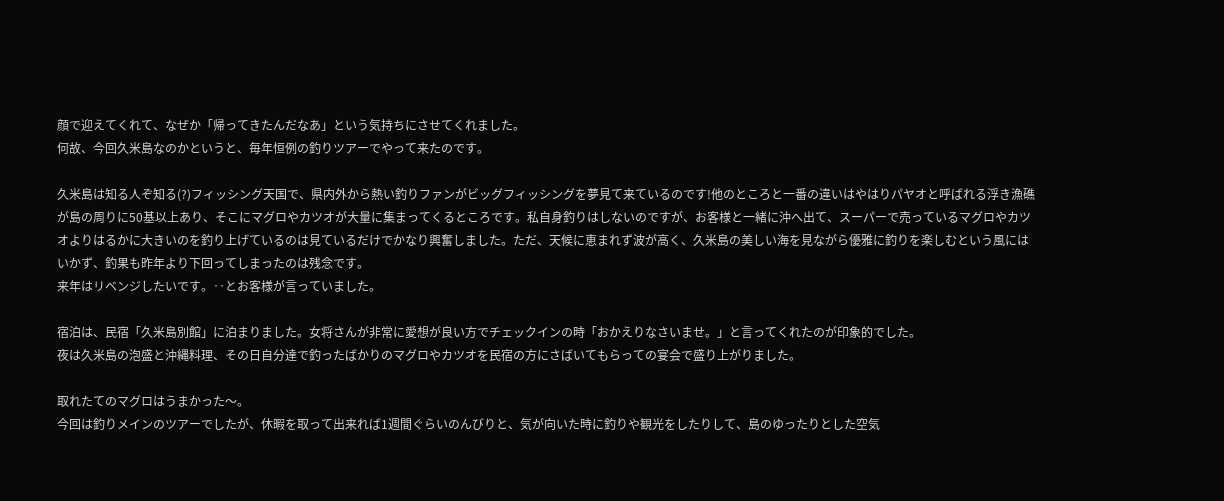顔で迎えてくれて、なぜか「帰ってきたんだなあ」という気持ちにさせてくれました。
何故、今回久米島なのかというと、毎年恒例の釣りツアーでやって来たのです。

久米島は知る人ぞ知る(?)フィッシング天国で、県内外から熱い釣りファンがビッグフィッシングを夢見て来ているのです!他のところと一番の違いはやはりパヤオと呼ばれる浮き漁礁が島の周りに50基以上あり、そこにマグロやカツオが大量に集まってくるところです。私自身釣りはしないのですが、お客様と一緒に沖へ出て、スーパーで売っているマグロやカツオよりはるかに大きいのを釣り上げているのは見ているだけでかなり興奮しました。ただ、天候に恵まれず波が高く、久米島の美しい海を見ながら優雅に釣りを楽しむという風にはいかず、釣果も昨年より下回ってしまったのは残念です。
来年はリベンジしたいです。‥とお客様が言っていました。

宿泊は、民宿「久米島別館」に泊まりました。女将さんが非常に愛想が良い方でチェックインの時「おかえりなさいませ。」と言ってくれたのが印象的でした。
夜は久米島の泡盛と沖縄料理、その日自分達で釣ったばかりのマグロやカツオを民宿の方にさばいてもらっての宴会で盛り上がりました。

取れたてのマグロはうまかった〜。
今回は釣りメインのツアーでしたが、休暇を取って出来れば1週間ぐらいのんびりと、気が向いた時に釣りや観光をしたりして、島のゆったりとした空気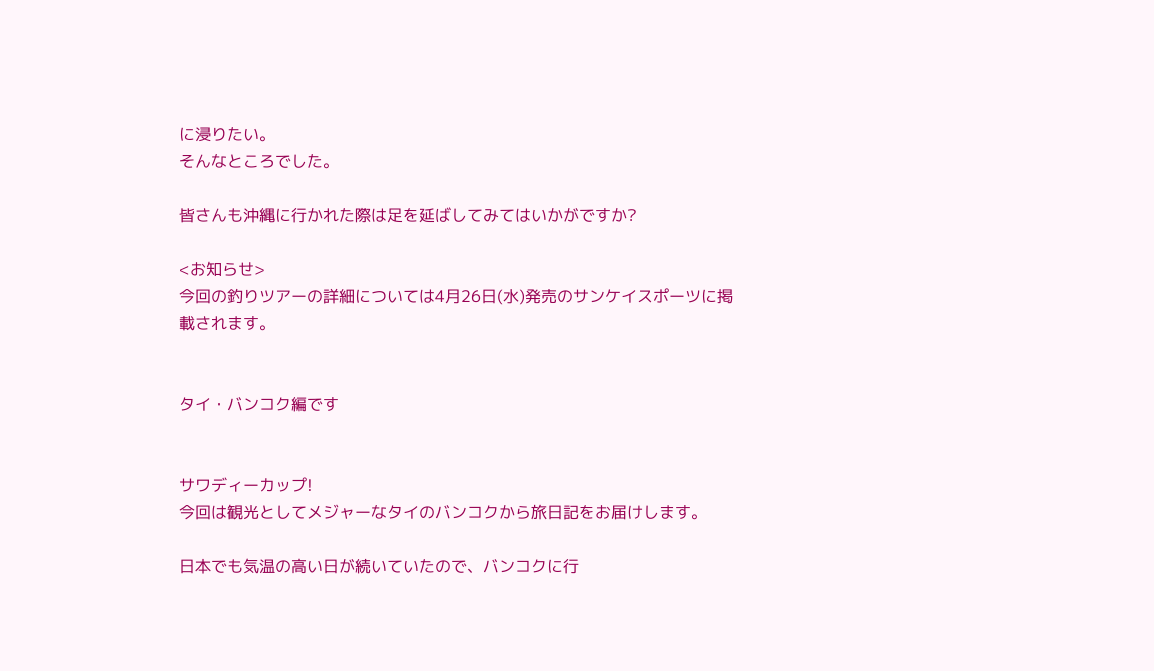に浸りたい。
そんなところでした。

皆さんも沖縄に行かれた際は足を延ばしてみてはいかがですか?

<お知らせ>
今回の釣りツアーの詳細については4月26日(水)発売のサンケイスポーツに掲載されます。


タイ・バンコク編です


サワディーカップ!
今回は観光としてメジャーなタイのバンコクから旅日記をお届けします。

日本でも気温の高い日が続いていたので、バンコクに行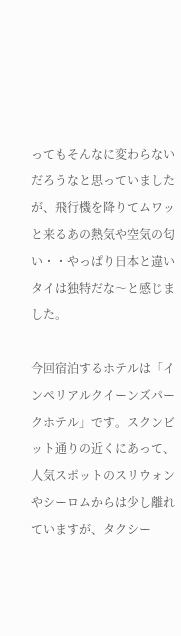ってもそんなに変わらないだろうなと思っていましたが、飛行機を降りてムワッと来るあの熱気や空気の匂い・・やっぱり日本と違いタイは独特だな〜と感じました。

今回宿泊するホテルは「インペリアルクイーンズパークホテル」です。スクンビット通りの近くにあって、人気スポットのスリウォンやシーロムからは少し離れていますが、タクシー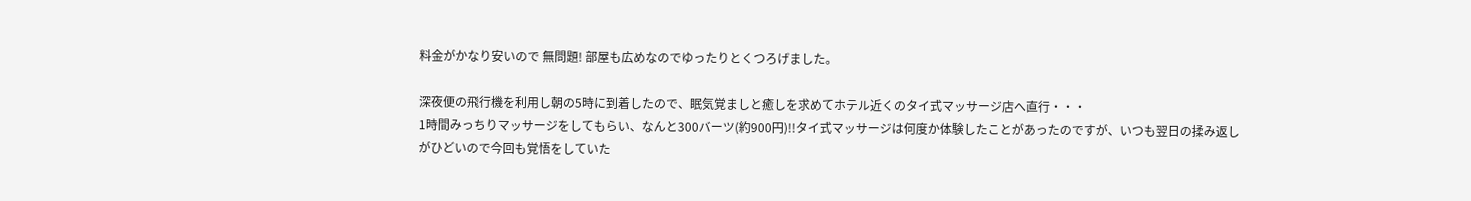料金がかなり安いので 無問題! 部屋も広めなのでゆったりとくつろげました。

深夜便の飛行機を利用し朝の5時に到着したので、眠気覚ましと癒しを求めてホテル近くのタイ式マッサージ店へ直行・・・
1時間みっちりマッサージをしてもらい、なんと300バーツ(約900円)!!タイ式マッサージは何度か体験したことがあったのですが、いつも翌日の揉み返しがひどいので今回も覚悟をしていた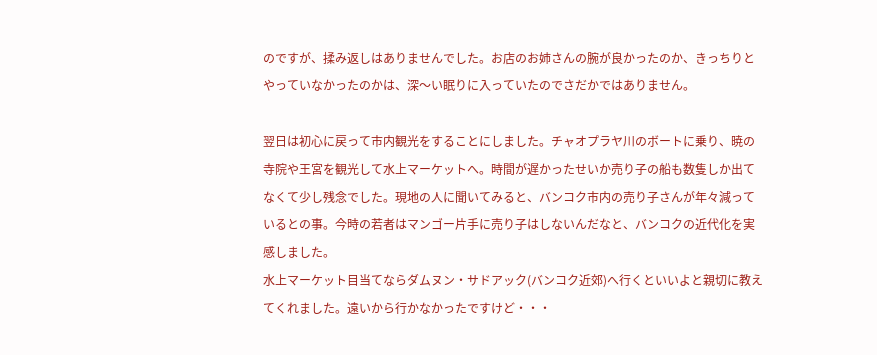のですが、揉み返しはありませんでした。お店のお姉さんの腕が良かったのか、きっちりとやっていなかったのかは、深〜い眠りに入っていたのでさだかではありません。

翌日は初心に戻って市内観光をすることにしました。チャオプラヤ川のボートに乗り、暁の寺院や王宮を観光して水上マーケットへ。時間が遅かったせいか売り子の船も数隻しか出てなくて少し残念でした。現地の人に聞いてみると、バンコク市内の売り子さんが年々減っているとの事。今時の若者はマンゴー片手に売り子はしないんだなと、バンコクの近代化を実感しました。
水上マーケット目当てならダムヌン・サドアック(バンコク近郊)へ行くといいよと親切に教えてくれました。遠いから行かなかったですけど・・・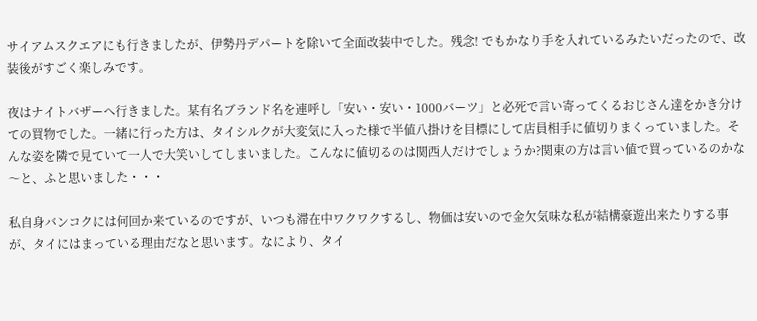サイアムスクエアにも行きましたが、伊勢丹デパートを除いて全面改装中でした。残念! でもかなり手を入れているみたいだったので、改装後がすごく楽しみです。

夜はナイトバザーへ行きました。某有名ブランド名を連呼し「安い・安い・1000バーツ」と必死で言い寄ってくるおじさん達をかき分けての買物でした。一緒に行った方は、タイシルクが大変気に入った様で半値八掛けを目標にして店員相手に値切りまくっていました。そんな姿を隣で見ていて一人で大笑いしてしまいました。こんなに値切るのは関西人だけでしょうか?関東の方は言い値で買っているのかな〜と、ふと思いました・・・

私自身バンコクには何回か来ているのですが、いつも滞在中ワクワクするし、物価は安いので金欠気味な私が結構豪遊出来たりする事が、タイにはまっている理由だなと思います。なにより、タイ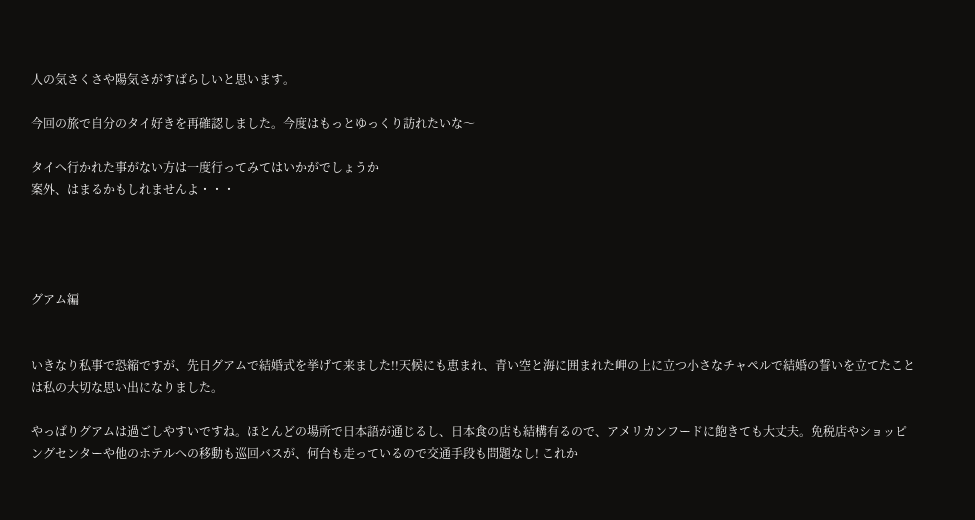人の気さくさや陽気さがすばらしいと思います。

今回の旅で自分のタイ好きを再確認しました。今度はもっとゆっくり訪れたいな〜

タイへ行かれた事がない方は一度行ってみてはいかがでしょうか
案外、はまるかもしれませんよ・・・




グアム編


いきなり私事で恐縮ですが、先日グアムで結婚式を挙げて来ました!!天候にも恵まれ、青い空と海に囲まれた岬の上に立つ小さなチャペルで結婚の誓いを立てたことは私の大切な思い出になりました。

やっぱりグアムは過ごしやすいですね。ほとんどの場所で日本語が通じるし、日本食の店も結構有るので、アメリカンフードに飽きても大丈夫。免税店やショッピングセンターや他のホテルへの移動も巡回バスが、何台も走っているので交通手段も問題なし! これか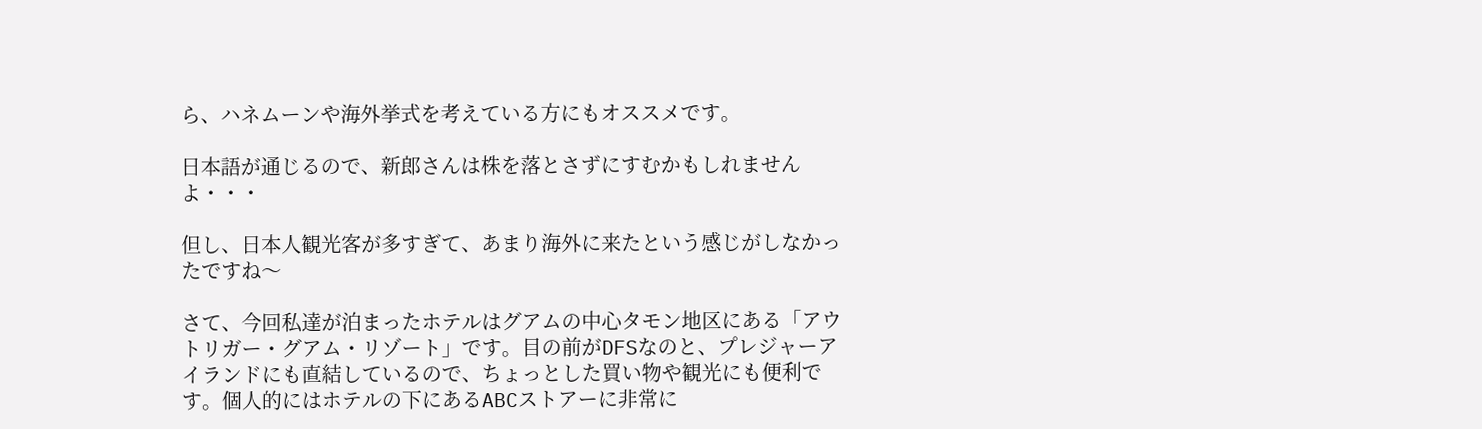ら、ハネムーンや海外挙式を考えている方にもオススメです。

日本語が通じるので、新郎さんは株を落とさずにすむかもしれませんよ・・・

但し、日本人観光客が多すぎて、あまり海外に来たという感じがしなかったですね〜

さて、今回私達が泊まったホテルはグアムの中心タモン地区にある「アウトリガー・グアム・リゾート」です。目の前がDFSなのと、プレジャーアイランドにも直結しているので、ちょっとした買い物や観光にも便利です。個人的にはホテルの下にあるABCストアーに非常に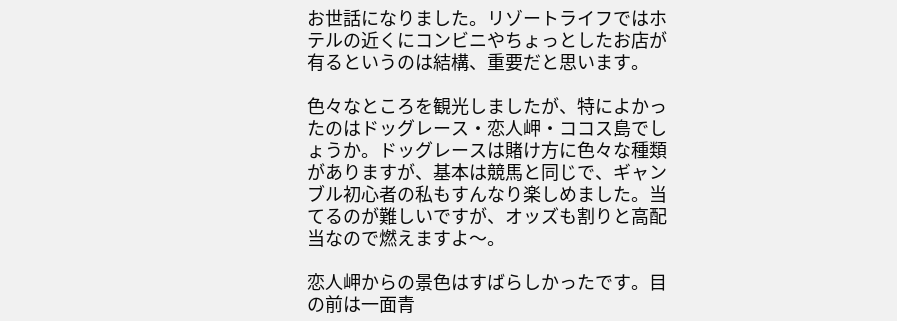お世話になりました。リゾートライフではホテルの近くにコンビニやちょっとしたお店が有るというのは結構、重要だと思います。

色々なところを観光しましたが、特によかったのはドッグレース・恋人岬・ココス島でしょうか。ドッグレースは賭け方に色々な種類がありますが、基本は競馬と同じで、ギャンブル初心者の私もすんなり楽しめました。当てるのが難しいですが、オッズも割りと高配当なので燃えますよ〜。

恋人岬からの景色はすばらしかったです。目の前は一面青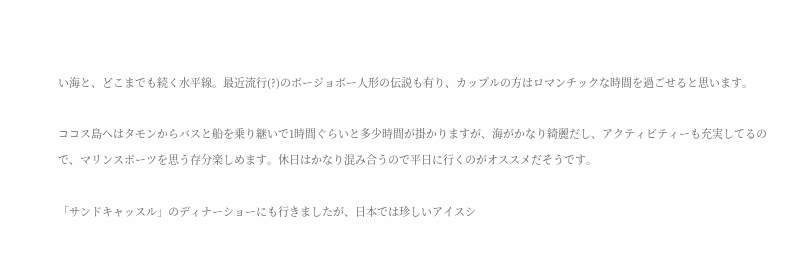い海と、どこまでも続く水平線。最近流行(?)のボージョボー人形の伝説も有り、カップルの方はロマンチックな時間を過ごせると思います。

ココス島へはタモンからバスと船を乗り継いで1時間ぐらいと多少時間が掛かりますが、海がかなり綺麗だし、アクティビティーも充実してるので、マリンスポーツを思う存分楽しめます。休日はかなり混み合うので平日に行くのがオススメだそうです。

「サンドキャッスル」のディナーショーにも行きましたが、日本では珍しいアイスシ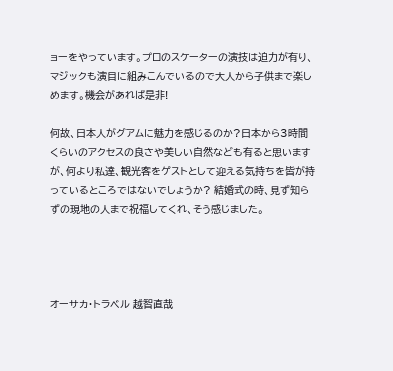ョーをやっています。プロのスケーターの演技は迫力が有り、マジックも演目に組みこんでいるので大人から子供まで楽しめます。機会があれば是非!

何故、日本人がグアムに魅力を感じるのか?日本から3時間くらいのアクセスの良さや美しい自然なども有ると思いますが、何より私達、観光客をゲストとして迎える気持ちを皆が持っているところではないでしょうか? 結婚式の時、見ず知らずの現地の人まで祝福してくれ、そう感じました。




オーサカ・トラベル 越智直哉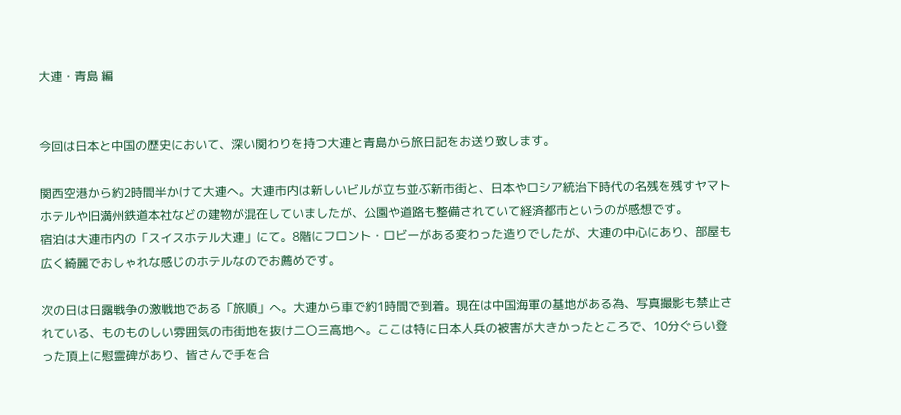大連・青島 編


今回は日本と中国の歴史において、深い関わりを持つ大連と青島から旅日記をお送り致します。

関西空港から約2時間半かけて大連へ。大連市内は新しいビルが立ち並ぶ新市街と、日本やロシア統治下時代の名残を残すヤマトホテルや旧満州鉄道本社などの建物が混在していましたが、公園や道路も整備されていて経済都市というのが感想です。
宿泊は大連市内の「スイスホテル大連」にて。8階にフロント・ロビーがある変わった造りでしたが、大連の中心にあり、部屋も広く綺麗でおしゃれな感じのホテルなのでお薦めです。

次の日は日露戦争の激戦地である「旅順」へ。大連から車で約1時間で到着。現在は中国海軍の基地がある為、写真撮影も禁止されている、ものものしい雰囲気の市街地を抜け二〇三高地へ。ここは特に日本人兵の被害が大きかったところで、10分ぐらい登った頂上に慰霊碑があり、皆さんで手を合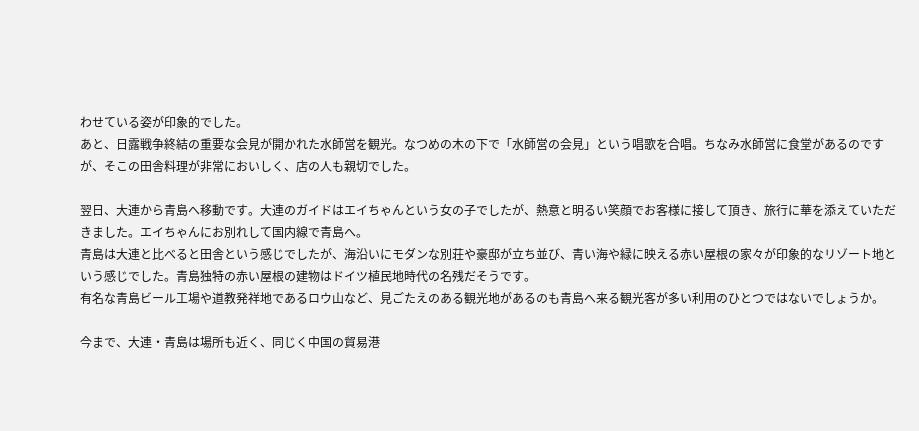わせている姿が印象的でした。
あと、日露戦争終結の重要な会見が開かれた水師営を観光。なつめの木の下で「水師営の会見」という唱歌を合唱。ちなみ水師営に食堂があるのですが、そこの田舎料理が非常においしく、店の人も親切でした。

翌日、大連から青島へ移動です。大連のガイドはエイちゃんという女の子でしたが、熱意と明るい笑顔でお客様に接して頂き、旅行に華を添えていただきました。エイちゃんにお別れして国内線で青島へ。
青島は大連と比べると田舎という感じでしたが、海沿いにモダンな別荘や豪邸が立ち並び、青い海や緑に映える赤い屋根の家々が印象的なリゾート地という感じでした。青島独特の赤い屋根の建物はドイツ植民地時代の名残だそうです。
有名な青島ビール工場や道教発祥地であるロウ山など、見ごたえのある観光地があるのも青島へ来る観光客が多い利用のひとつではないでしょうか。

今まで、大連・青島は場所も近く、同じく中国の貿易港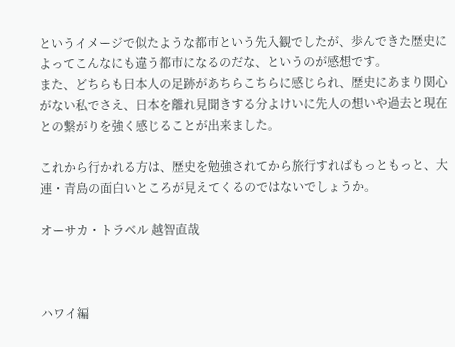というイメージで似たような都市という先入観でしたが、歩んできた歴史によってこんなにも違う都市になるのだな、というのが感想です。
また、どちらも日本人の足跡があちらこちらに感じられ、歴史にあまり関心がない私でさえ、日本を離れ見聞きする分よけいに先人の想いや過去と現在との繋がりを強く感じることが出来ました。

これから行かれる方は、歴史を勉強されてから旅行すればもっともっと、大連・青島の面白いところが見えてくるのではないでしょうか。

オーサカ・トラベル 越智直哉



ハワイ編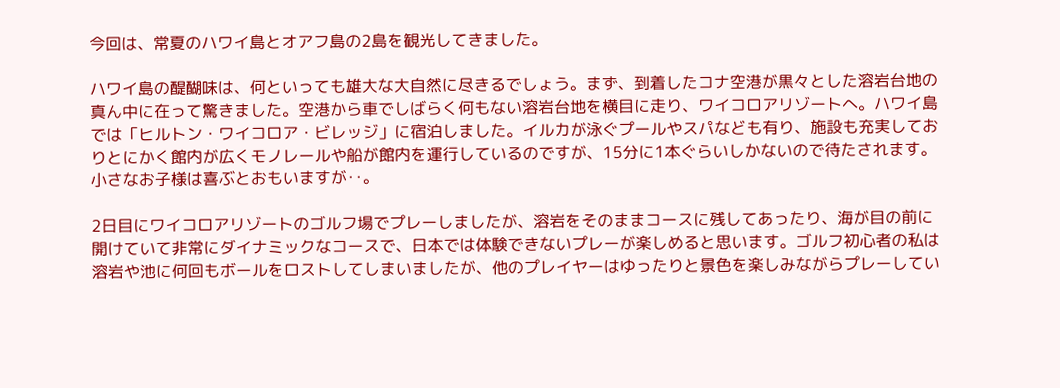今回は、常夏のハワイ島とオアフ島の2島を観光してきました。

ハワイ島の醍醐味は、何といっても雄大な大自然に尽きるでしょう。まず、到着したコナ空港が黒々とした溶岩台地の真ん中に在って驚きました。空港から車でしばらく何もない溶岩台地を横目に走り、ワイコロアリゾートへ。ハワイ島では「ヒルトン・ワイコロア・ビレッジ」に宿泊しました。イルカが泳ぐプールやスパなども有り、施設も充実しておりとにかく館内が広くモノレールや船が館内を運行しているのですが、15分に1本ぐらいしかないので待たされます。
小さなお子様は喜ぶとおもいますが‥。

2日目にワイコロアリゾートのゴルフ場でプレーしましたが、溶岩をそのままコースに残してあったり、海が目の前に開けていて非常にダイナミックなコースで、日本では体験できないプレーが楽しめると思います。ゴルフ初心者の私は溶岩や池に何回もボールをロストしてしまいましたが、他のプレイヤーはゆったりと景色を楽しみながらプレーしてい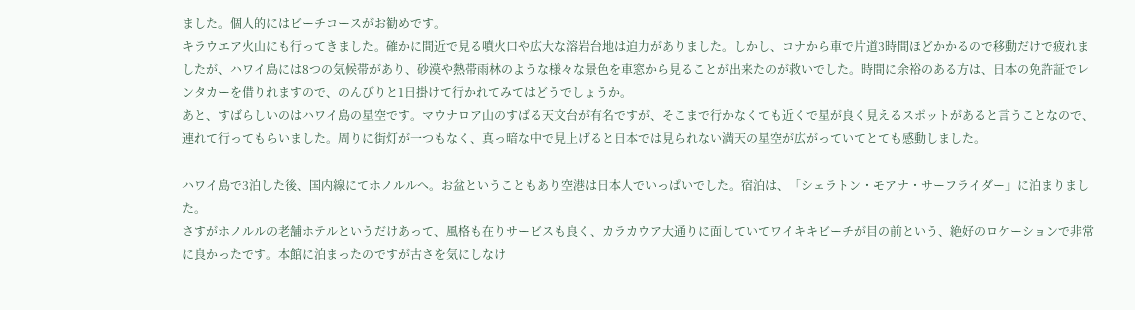ました。個人的にはビーチコースがお勧めです。
キラウエア火山にも行ってきました。確かに間近で見る噴火口や広大な溶岩台地は迫力がありました。しかし、コナから車で片道3時間ほどかかるので移動だけで疲れましたが、ハワイ島には8つの気候帯があり、砂漠や熱帯雨林のような様々な景色を車窓から見ることが出来たのが救いでした。時間に余裕のある方は、日本の免許証でレンタカーを借りれますので、のんびりと1日掛けて行かれてみてはどうでしょうか。
あと、すばらしいのはハワイ島の星空です。マウナロア山のすばる天文台が有名ですが、そこまで行かなくても近くで星が良く見えるスポットがあると言うことなので、連れて行ってもらいました。周りに街灯が一つもなく、真っ暗な中で見上げると日本では見られない満天の星空が広がっていてとても感動しました。

ハワイ島で3泊した後、国内線にてホノルルへ。お盆ということもあり空港は日本人でいっぱいでした。宿泊は、「シェラトン・モアナ・サーフライダー」に泊まりました。
さすがホノルルの老舗ホテルというだけあって、風格も在りサービスも良く、カラカウア大通りに面していてワイキキビーチが目の前という、絶好のロケーションで非常に良かったです。本館に泊まったのですが古さを気にしなけ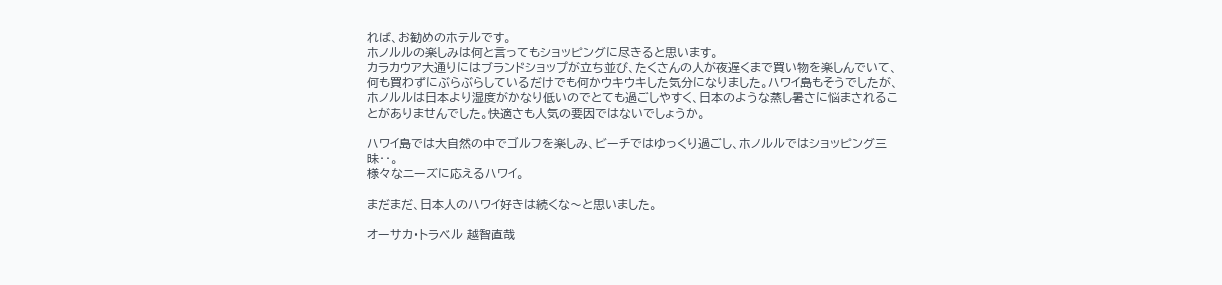れば、お勧めのホテルです。
ホノルルの楽しみは何と言ってもショッピングに尽きると思います。
カラカウア大通りにはブランドショップが立ち並び、たくさんの人が夜遅くまで買い物を楽しんでいて、何も買わずにぶらぶらしているだけでも何かウキウキした気分になりました。ハワイ島もそうでしたが、ホノルルは日本より湿度がかなり低いのでとても過ごしやすく、日本のような蒸し暑さに悩まされることがありませんでした。快適さも人気の要因ではないでしょうか。

ハワイ島では大自然の中でゴルフを楽しみ、ビーチではゆっくり過ごし、ホノルルではショッピング三昧‥。
様々なニーズに応えるハワイ。

まだまだ、日本人のハワイ好きは続くな〜と思いました。

オーサカ・トラベル 越智直哉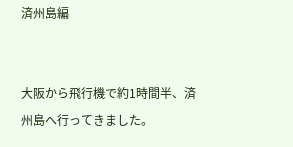済州島編


大阪から飛行機で約1時間半、済州島へ行ってきました。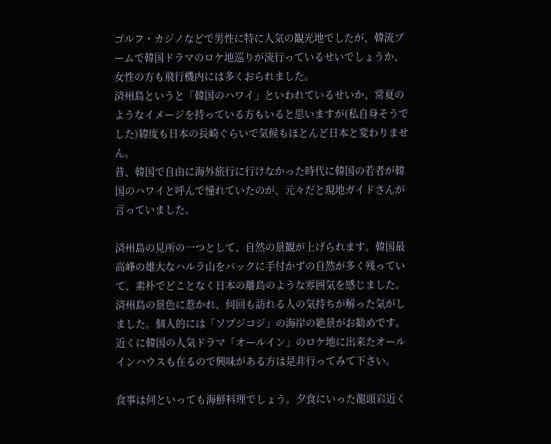ゴルフ・カジノなどで男性に特に人気の観光地でしたが、韓流ブームで韓国ドラマのロケ地巡りが流行っているせいでしょうか、女性の方も飛行機内には多くおられました。
済州島というと「韓国のハワイ」といわれているせいか、常夏のようなイメージを持っている方もいると思いますが(私自身そうでした)緯度も日本の長崎ぐらいで気候もほとんど日本と変わりません。
昔、韓国で自由に海外旅行に行けなかった時代に韓国の若者が韓国のハワイと呼んで憧れていたのが、元々だと現地ガイドさんが言っていました。

済州島の見所の一つとして、自然の景観が上げられます。韓国最高峰の雄大なハルラ山をバックに手付かずの自然が多く残っていて、素朴でどことなく日本の離島のような雰囲気を感じました。済州島の景色に惹かれ、何回も訪れる人の気持ちが解った気がしました。個人的には「ソプジコジ」の海岸の絶景がお勧めです。
近くに韓国の人気ドラマ「オールイン」のロケ地に出来たオールインハウスも在るので興味がある方は是非行ってみて下さい。

食事は何といっても海鮮料理でしょう。夕食にいった龍頭岩近く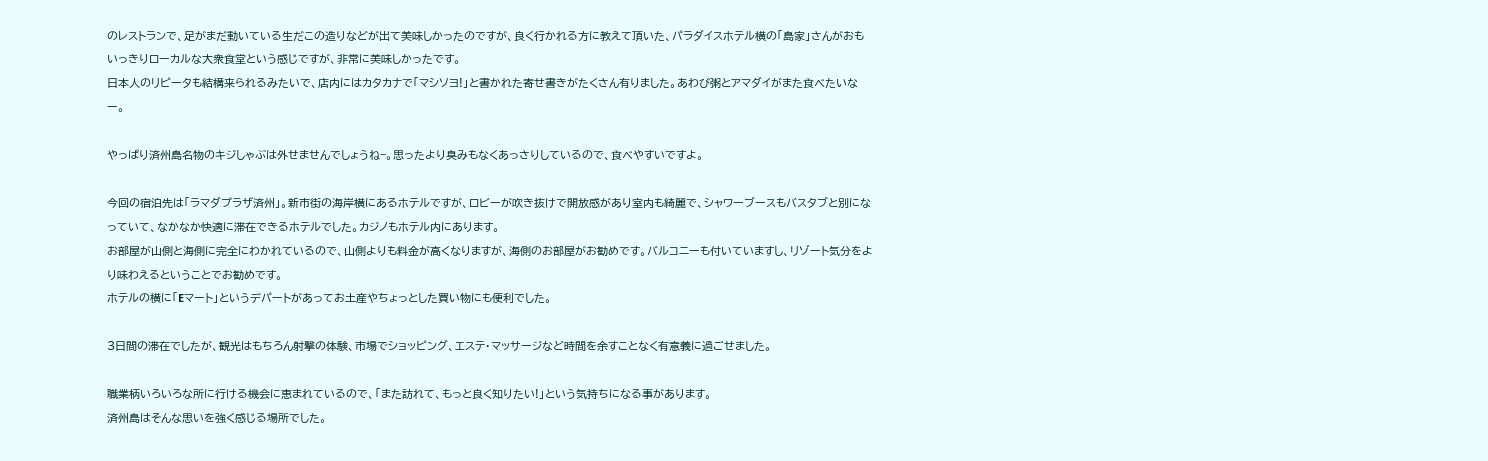のレストランで、足がまだ動いている生だこの造りなどが出て美味しかったのですが、良く行かれる方に教えて頂いた、パラダイスホテル横の「島家」さんがおもいっきりローカルな大衆食堂という感じですが、非常に美味しかったです。
日本人のリピータも結構来られるみたいで、店内にはカタカナで「マシソヨ!」と書かれた寄せ書きがたくさん有りました。あわび粥とアマダイがまた食べたいなー。

やっぱり済州島名物のキジしゃぶは外せませんでしょうね−。思ったより臭みもなくあっさりしているので、食べやすいですよ。

今回の宿泊先は「ラマダプラザ済州」。新市街の海岸横にあるホテルですが、ロビーが吹き抜けで開放感があり室内も綺麗で、シャワーブースもバスタブと別になっていて、なかなか快適に滞在できるホテルでした。カジノもホテル内にあります。
お部屋が山側と海側に完全にわかれているので、山側よりも料金が高くなりますが、海側のお部屋がお勧めです。バルコニーも付いていますし、リゾート気分をより味わえるということでお勧めです。
ホテルの横に「Eマート」というデパートがあってお土産やちょっとした買い物にも便利でした。

3日間の滞在でしたが、観光はもちろん射撃の体験、市場でショッピング、エステ・マッサージなど時間を余すことなく有意義に過ごせました。

職業柄いろいろな所に行ける機会に恵まれているので、「また訪れて、もっと良く知りたい!」という気持ちになる事があります。
済州島はそんな思いを強く感じる場所でした。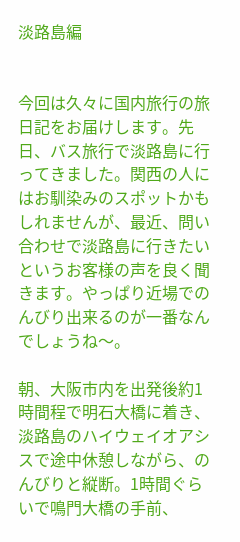淡路島編


今回は久々に国内旅行の旅日記をお届けします。先日、バス旅行で淡路島に行ってきました。関西の人にはお馴染みのスポットかもしれませんが、最近、問い合わせで淡路島に行きたいというお客様の声を良く聞きます。やっぱり近場でのんびり出来るのが一番なんでしょうね〜。

朝、大阪市内を出発後約1時間程で明石大橋に着き、淡路島のハイウェイオアシスで途中休憩しながら、のんびりと縦断。1時間ぐらいで鳴門大橋の手前、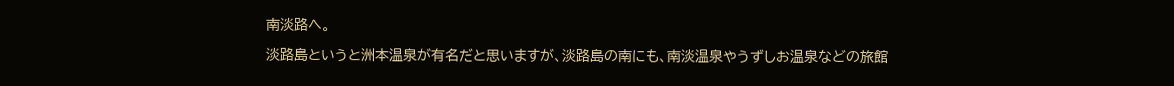南淡路へ。

淡路島というと洲本温泉が有名だと思いますが、淡路島の南にも、南淡温泉やうずしお温泉などの旅館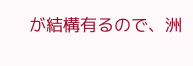が結構有るので、洲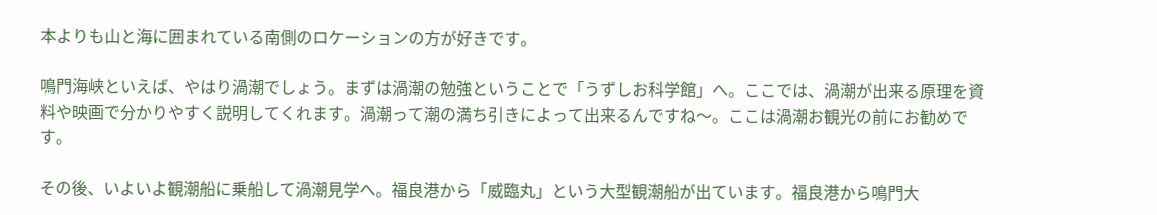本よりも山と海に囲まれている南側のロケーションの方が好きです。

鳴門海峡といえば、やはり渦潮でしょう。まずは渦潮の勉強ということで「うずしお科学館」へ。ここでは、渦潮が出来る原理を資料や映画で分かりやすく説明してくれます。渦潮って潮の満ち引きによって出来るんですね〜。ここは渦潮お観光の前にお勧めです。

その後、いよいよ観潮船に乗船して渦潮見学へ。福良港から「威臨丸」という大型観潮船が出ています。福良港から鳴門大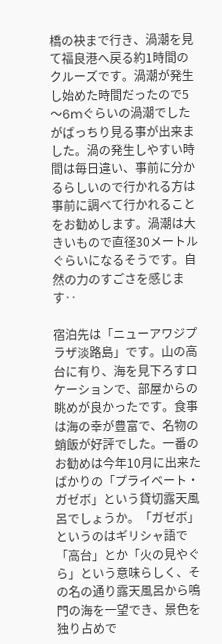橋の袂まで行き、渦潮を見て福良港へ戻る約1時間のクルーズです。渦潮が発生し始めた時間だったので5〜6mぐらいの渦潮でしたがばっちり見る事が出来ました。渦の発生しやすい時間は毎日違い、事前に分かるらしいので行かれる方は事前に調べて行かれることをお勧めします。渦潮は大きいもので直径30メートルぐらいになるそうです。自然の力のすごさを感じます‥

宿泊先は「ニューアワジプラザ淡路島」です。山の高台に有り、海を見下ろすロケーションで、部屋からの眺めが良かったです。食事は海の幸が豊富で、名物の蛸飯が好評でした。一番のお勧めは今年10月に出来たばかりの「プライベート・ガゼボ」という貸切露天風呂でしょうか。「ガゼボ」というのはギリシャ語で「高台」とか「火の見やぐら」という意味らしく、その名の通り露天風呂から鳴門の海を一望でき、景色を独り占めで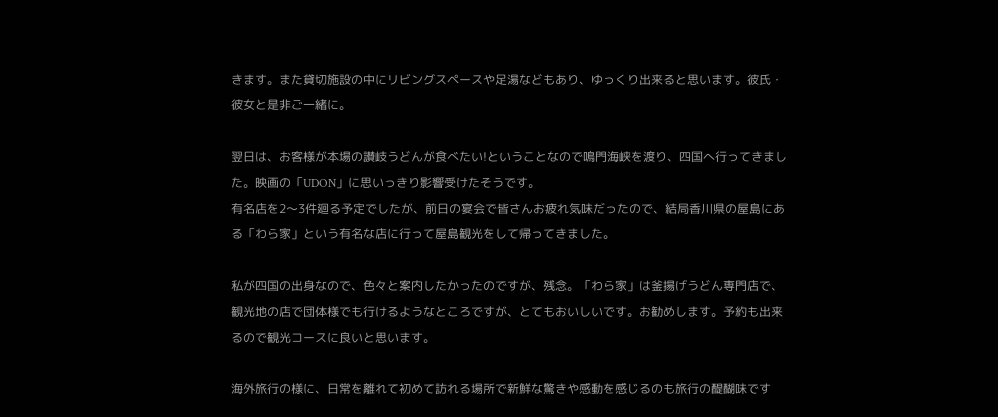きます。また貸切施設の中にリビングスペースや足湯などもあり、ゆっくり出来ると思います。彼氏・彼女と是非ご一緒に。

翌日は、お客様が本場の讃岐うどんが食べたい!ということなので鳴門海峡を渡り、四国へ行ってきました。映画の「UDON」に思いっきり影響受けたそうです。
有名店を2〜3件廻る予定でしたが、前日の宴会で皆さんお疲れ気味だったので、結局香川県の屋島にある「わら家」という有名な店に行って屋島観光をして帰ってきました。

私が四国の出身なので、色々と案内したかったのですが、残念。「わら家」は釜揚げうどん専門店で、観光地の店で団体様でも行けるようなところですが、とてもおいしいです。お勧めします。予約も出来るので観光コースに良いと思います。

海外旅行の様に、日常を離れて初めて訪れる場所で新鮮な驚きや感動を感じるのも旅行の醍醐味です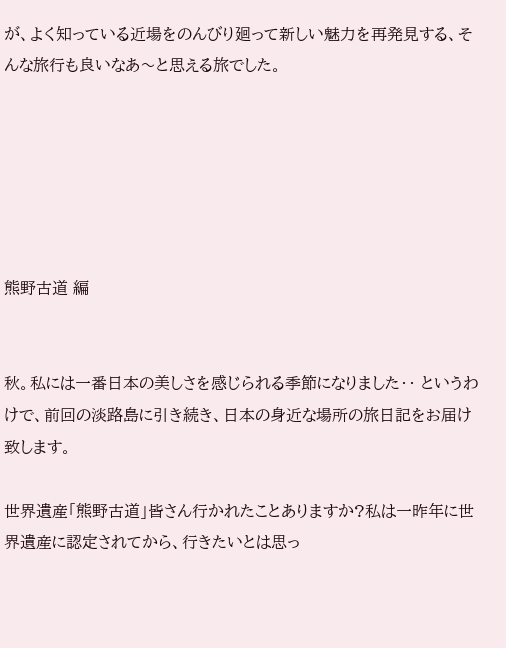が、よく知っている近場をのんびり廻って新しい魅力を再発見する、そんな旅行も良いなあ〜と思える旅でした。






熊野古道 編


秋。私には一番日本の美しさを感じられる季節になりました‥ というわけで、前回の淡路島に引き続き、日本の身近な場所の旅日記をお届け致します。

世界遺産「熊野古道」皆さん行かれたことありますか?私は一昨年に世界遺産に認定されてから、行きたいとは思っ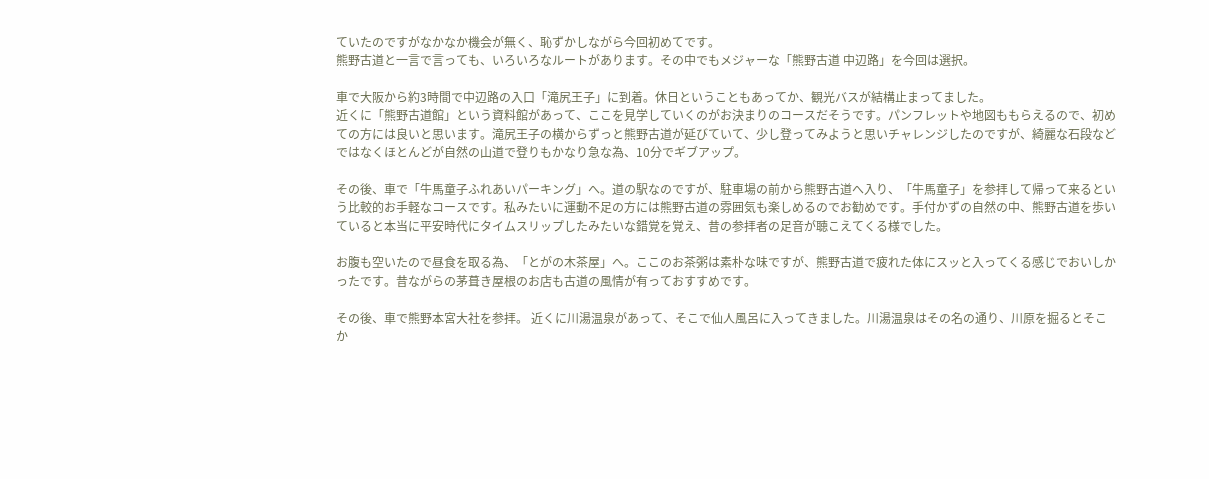ていたのですがなかなか機会が無く、恥ずかしながら今回初めてです。
熊野古道と一言で言っても、いろいろなルートがあります。その中でもメジャーな「熊野古道 中辺路」を今回は選択。

車で大阪から約3時間で中辺路の入口「滝尻王子」に到着。休日ということもあってか、観光バスが結構止まってました。
近くに「熊野古道館」という資料館があって、ここを見学していくのがお決まりのコースだそうです。パンフレットや地図ももらえるので、初めての方には良いと思います。滝尻王子の横からずっと熊野古道が延びていて、少し登ってみようと思いチャレンジしたのですが、綺麗な石段などではなくほとんどが自然の山道で登りもかなり急な為、10分でギブアップ。

その後、車で「牛馬童子ふれあいパーキング」へ。道の駅なのですが、駐車場の前から熊野古道へ入り、「牛馬童子」を参拝して帰って来るという比較的お手軽なコースです。私みたいに運動不足の方には熊野古道の雰囲気も楽しめるのでお勧めです。手付かずの自然の中、熊野古道を歩いていると本当に平安時代にタイムスリップしたみたいな錯覚を覚え、昔の参拝者の足音が聴こえてくる様でした。

お腹も空いたので昼食を取る為、「とがの木茶屋」へ。ここのお茶粥は素朴な味ですが、熊野古道で疲れた体にスッと入ってくる感じでおいしかったです。昔ながらの茅葺き屋根のお店も古道の風情が有っておすすめです。

その後、車で熊野本宮大社を参拝。 近くに川湯温泉があって、そこで仙人風呂に入ってきました。川湯温泉はその名の通り、川原を掘るとそこか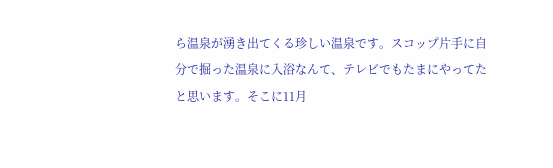ら温泉が湧き出てくる珍しい温泉です。スコップ片手に自分で掘った温泉に入浴なんて、テレビでもたまにやってたと思います。そこに11月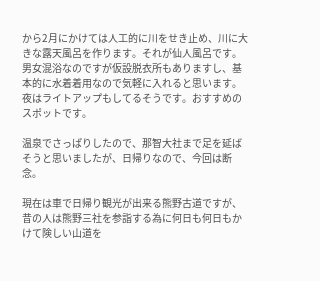から2月にかけては人工的に川をせき止め、川に大きな露天風呂を作ります。それが仙人風呂です。
男女混浴なのですが仮設脱衣所もありますし、基本的に水着着用なので気軽に入れると思います。夜はライトアップもしてるそうです。おすすめのスポットです。

温泉でさっぱりしたので、那智大社まで足を延ばそうと思いましたが、日帰りなので、今回は断念。

現在は車で日帰り観光が出来る熊野古道ですが、昔の人は熊野三社を参詣する為に何日も何日もかけて険しい山道を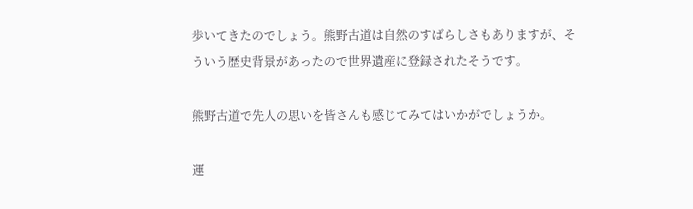歩いてきたのでしょう。熊野古道は自然のすばらしさもありますが、そういう歴史背景があったので世界遺産に登録されたそうです。

熊野古道で先人の思いを皆さんも感じてみてはいかがでしょうか。

運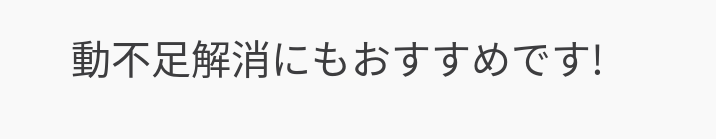動不足解消にもおすすめです!